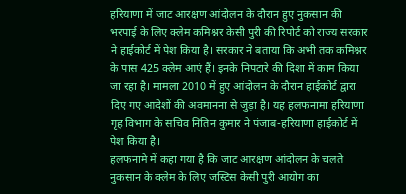हरियाणा में जाट आरक्षण आंदोलन के दौरान हुए नुकसान की भरपाई के लिए क्लेम कमिश्नर केसी पुरी की रिपोर्ट को राज्य सरकार ने हाईकोर्ट में पेश किया है। सरकार ने बताया कि अभी तक कमिश्नर के पास 425 क्लेम आएं हैं। इनके निपटारे की दिशा में काम किया जा रहा है। मामला 2010 में हुए आंदोलन के दौरान हाईकोर्ट द्वारा दिए गए आदेशों की अवमानना से जुड़ा है। यह हलफनामा हरियाणा गृह विभाग के सचिव नितिन कुमार ने पंजाब-हरियाणा हाईकोर्ट में पेश किया है।
हलफनामे में कहा गया है कि जाट आरक्षण आंदोलन के चलते नुकसान के क्लेम के लिए जस्टिस केसी पुरी आयोग का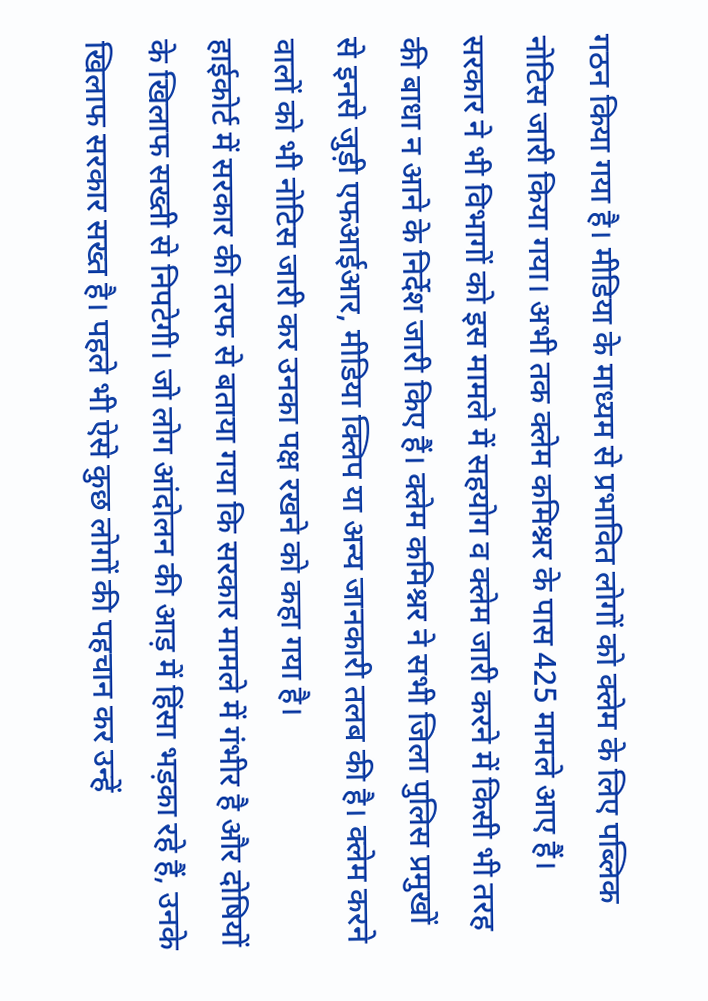गठन किया गया है। मीडिया के माध्यम से प्रभावित लोगों को क्लेम के लिए पब्लिक नोटिस जारी किया गया। अभी तक क्लेम कमिश्नर के पास 425 मामले आए हैं। सरकार ने भी विभागों को इस मामले में सहयोग व क्लेम जारी करने में किसी भी तरह की बाधा न आने के निर्देश जारी किए हैं। क्लेम कमिश्नर ने सभी जिला पुलिस प्रमुखों से इनसे जुड़ी एफआईआर, मीडिया क्लिप या अन्य जानकारी तलब की है। क्लेम करने वालों को भी नोटिस जारी कर उनका पक्ष रखने को कहा गया है।
हाईकोर्ट में सरकार की तरफ से बताया गया कि सरकार मामले में गंभीर है और दोषियों के खिलाफ सख्ती से निपटेगी। जो लोग आंदोलन की आड़ में हिंसा भड़का रहे हैं, उनके खिलाफ सरकार सख्त है। पहले भी ऐसे कुछ लोगों की पहचान कर उन्हें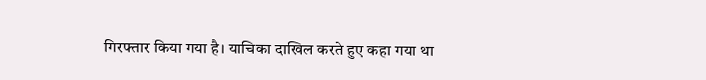गिरफ्तार किया गया है। याचिका दाखिल करते हुए कहा गया था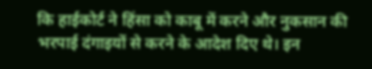कि हाईकोर्ट ने हिंसा को काबू में करने और नुकसान की भरपाई दंगाइयों से करने के आदेश दिए थे। इन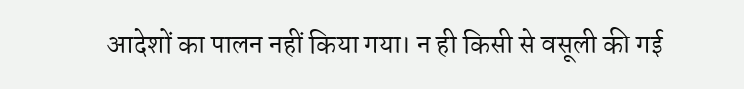आदेशों का पालन नहीं किया गया। न ही किसी से वसूली की गई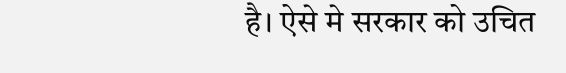है। ऐसे मे सरकार को उचित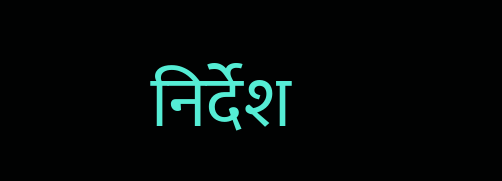निर्देश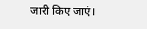जारी किए जाएं।